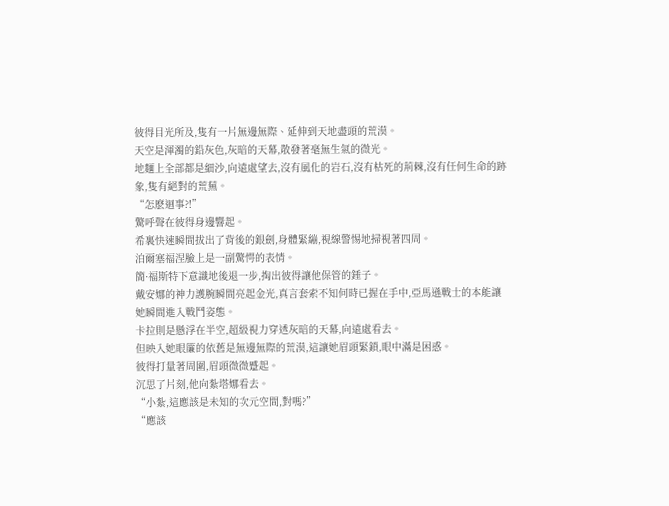彼得目光所及,隻有一片無邊無際、延伸到天地盡頭的荒漠。
天空是渾濁的鉛灰色,灰暗的天幕,散發著毫無生氣的微光。
地麵上全部都是細沙,向遠處望去,沒有風化的岩石,沒有枯死的荊棘,沒有任何生命的跡象,隻有絕對的荒蕪。
“怎麽迴事?!”
驚呼聲在彼得身邊響起。
希裏快速瞬間拔出了背後的銀劍,身體緊繃,視線警惕地掃視著四周。
泊爾塞福涅臉上是一副驚愕的表情。
簡·福斯特下意識地後退一步,掏出彼得讓他保管的錘子。
戴安娜的神力護腕瞬間亮起金光,真言套索不知何時已握在手中,亞馬遜戰士的本能讓她瞬間進入戰鬥姿態。
卡拉則是懸浮在半空,超級視力穿透灰暗的天幕,向遠處看去。
但映入她眼簾的依舊是無邊無際的荒漠,這讓她眉頭緊鎖,眼中滿是困惑。
彼得打量著周圍,眉頭微微蹙起。
沉思了片刻,他向紮塔娜看去。
“小紮,這應該是未知的次元空間,對嗎?”
“應該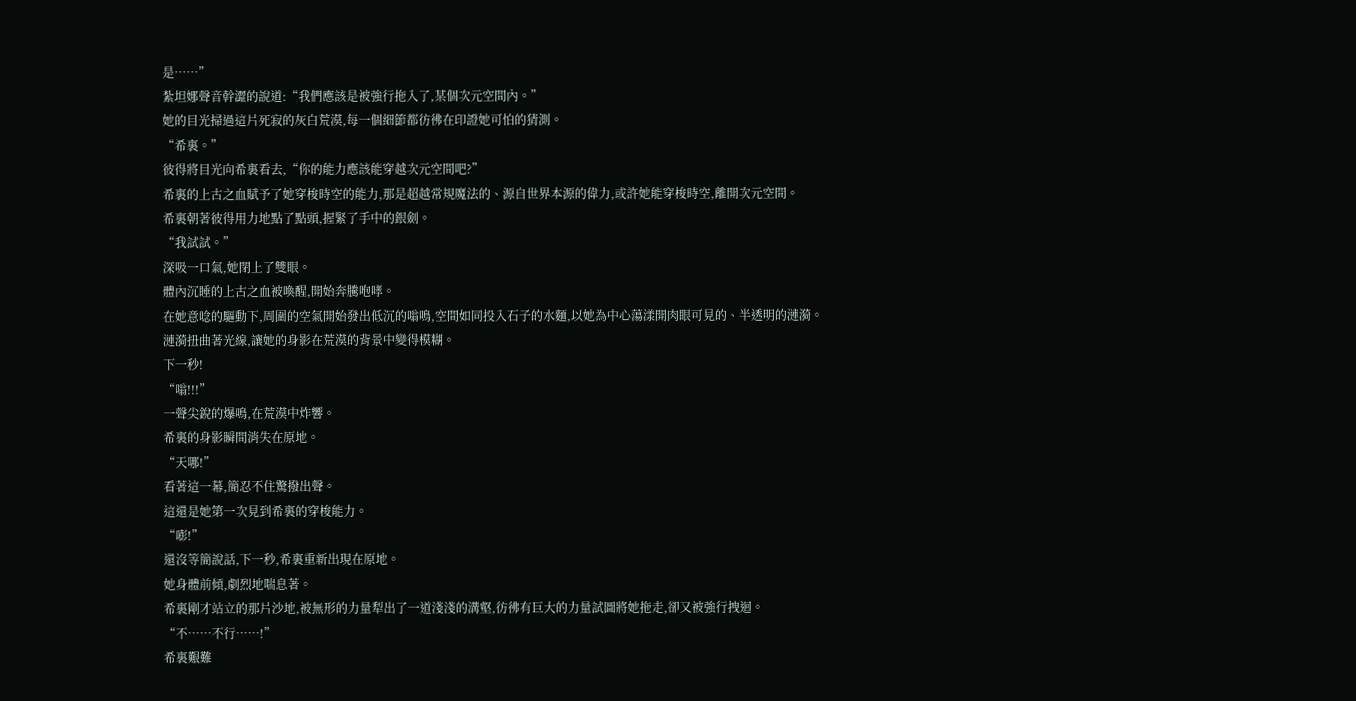是……”
紮坦娜聲音幹澀的說道:“我們應該是被強行拖入了,某個次元空間內。”
她的目光掃過這片死寂的灰白荒漠,每一個細節都彷彿在印證她可怕的猜測。
“希裏。”
彼得將目光向希裏看去,“你的能力應該能穿越次元空間吧?”
希裏的上古之血賦予了她穿梭時空的能力,那是超越常規魔法的、源自世界本源的偉力,或許她能穿梭時空,離開次元空間。
希裏朝著彼得用力地點了點頭,握緊了手中的銀劍。
“我試試。”
深吸一口氣,她閉上了雙眼。
體內沉睡的上古之血被喚醒,開始奔騰咆哮。
在她意唸的驅動下,周圍的空氣開始發出低沉的嗡鳴,空間如同投入石子的水麵,以她為中心蕩漾開肉眼可見的、半透明的漣漪。
漣漪扭曲著光線,讓她的身影在荒漠的背景中變得模糊。
下一秒!
“嗡!!!”
一聲尖銳的爆鳴,在荒漠中炸響。
希裏的身影瞬間消失在原地。
“天哪!”
看著這一幕,簡忍不住驚撥出聲。
這還是她第一次見到希裏的穿梭能力。
“嘭!”
還沒等簡說話,下一秒,希裏重新出現在原地。
她身體前傾,劇烈地喘息著。
希裏剛才站立的那片沙地,被無形的力量犁出了一道淺淺的溝壑,彷彿有巨大的力量試圖將她拖走,卻又被強行拽迴。
“不……不行……!”
希裏艱難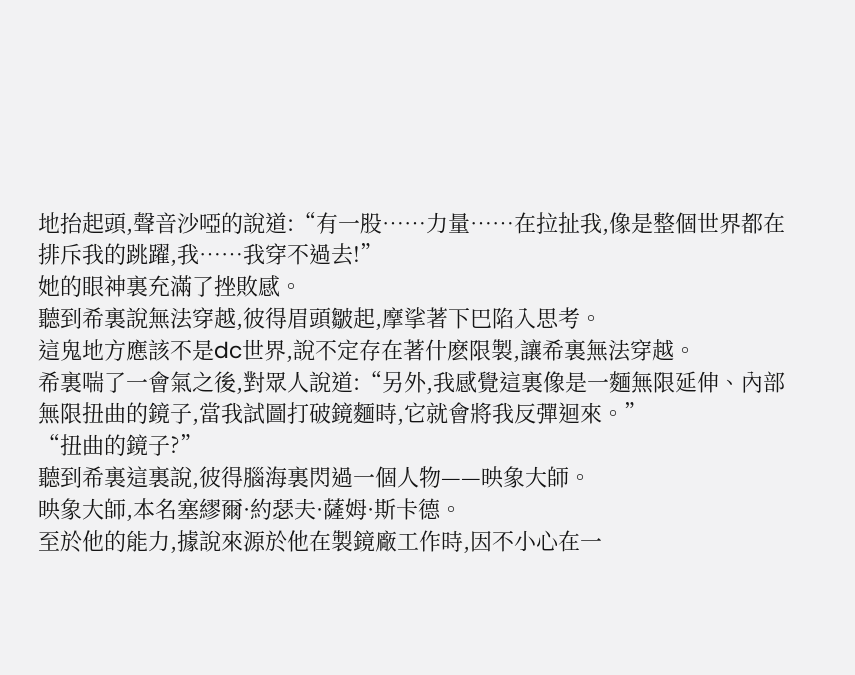地抬起頭,聲音沙啞的說道:“有一股……力量……在拉扯我,像是整個世界都在排斥我的跳躍,我……我穿不過去!”
她的眼神裏充滿了挫敗感。
聽到希裏說無法穿越,彼得眉頭皺起,摩挲著下巴陷入思考。
這鬼地方應該不是dc世界,說不定存在著什麽限製,讓希裏無法穿越。
希裏喘了一會氣之後,對眾人說道:“另外,我感覺這裏像是一麵無限延伸、內部無限扭曲的鏡子,當我試圖打破鏡麵時,它就會將我反彈迴來。”
“扭曲的鏡子?”
聽到希裏這裏說,彼得腦海裏閃過一個人物——映象大師。
映象大師,本名塞繆爾·約瑟夫·薩姆·斯卡德。
至於他的能力,據說來源於他在製鏡廠工作時,因不小心在一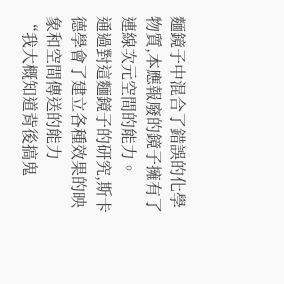麵鏡子中混合了錯誤的化學物質,本應報廢的鏡子擁有了連線次元空間的能力。
通過對這麵鏡子的研究,斯卡德學會了建立各種效果的映象和空間傳送的能力
“我大概知道背後搞鬼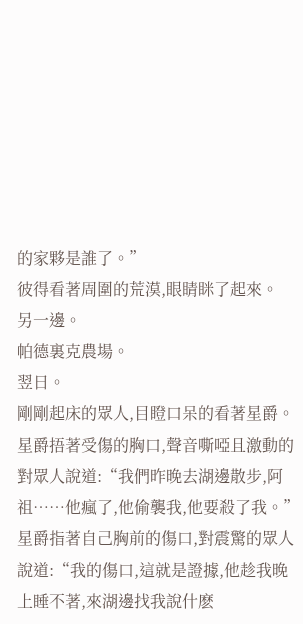的家夥是誰了。”
彼得看著周圍的荒漠,眼睛眯了起來。
另一邊。
帕德裏克農場。
翌日。
剛剛起床的眾人,目瞪口呆的看著星爵。
星爵捂著受傷的胸口,聲音嘶啞且激動的對眾人說道:“我們昨晚去湖邊散步,阿祖……他瘋了,他偷襲我,他要殺了我。”
星爵指著自己胸前的傷口,對震驚的眾人說道:“我的傷口,這就是證據,他趁我晚上睡不著,來湖邊找我說什麽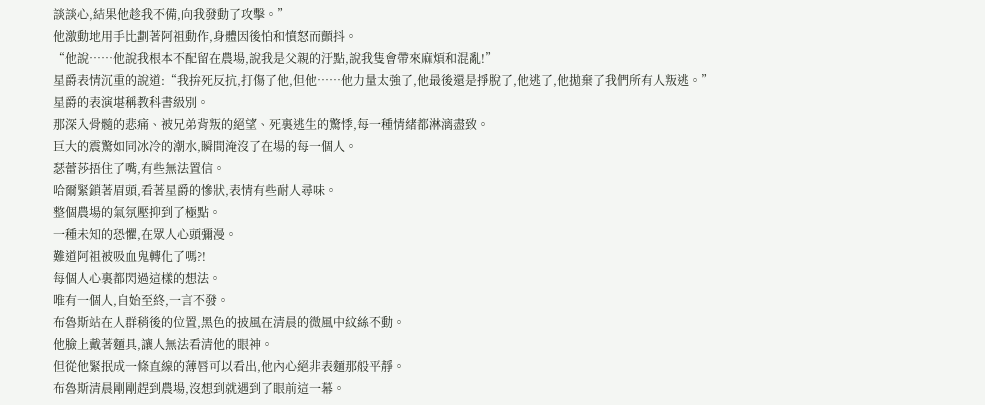談談心,結果他趁我不備,向我發動了攻擊。”
他激動地用手比劃著阿祖動作,身體因後怕和憤怒而顫抖。
“他說……他說我根本不配留在農場,說我是父親的汙點,說我隻會帶來麻煩和混亂!”
星爵表情沉重的說道:“我拚死反抗,打傷了他,但他……他力量太強了,他最後還是掙脫了,他逃了,他拋棄了我們所有人叛逃。”
星爵的表演堪稱教科書級別。
那深入骨髓的悲痛、被兄弟背叛的絕望、死裏逃生的驚悸,每一種情緒都淋漓盡致。
巨大的震驚如同冰冷的潮水,瞬間淹沒了在場的每一個人。
瑟蕾莎捂住了嘴,有些無法置信。
哈爾緊鎖著眉頭,看著星爵的慘狀,表情有些耐人尋味。
整個農場的氣氛壓抑到了極點。
一種未知的恐懼,在眾人心頭彌漫。
難道阿祖被吸血鬼轉化了嗎?!
每個人心裏都閃過這樣的想法。
唯有一個人,自始至終,一言不發。
布魯斯站在人群稍後的位置,黑色的披風在清晨的微風中紋絲不動。
他臉上戴著麵具,讓人無法看清他的眼神。
但從他緊抿成一條直線的薄唇可以看出,他內心絕非表麵那般平靜。
布魯斯清晨剛剛趕到農場,沒想到就遇到了眼前這一幕。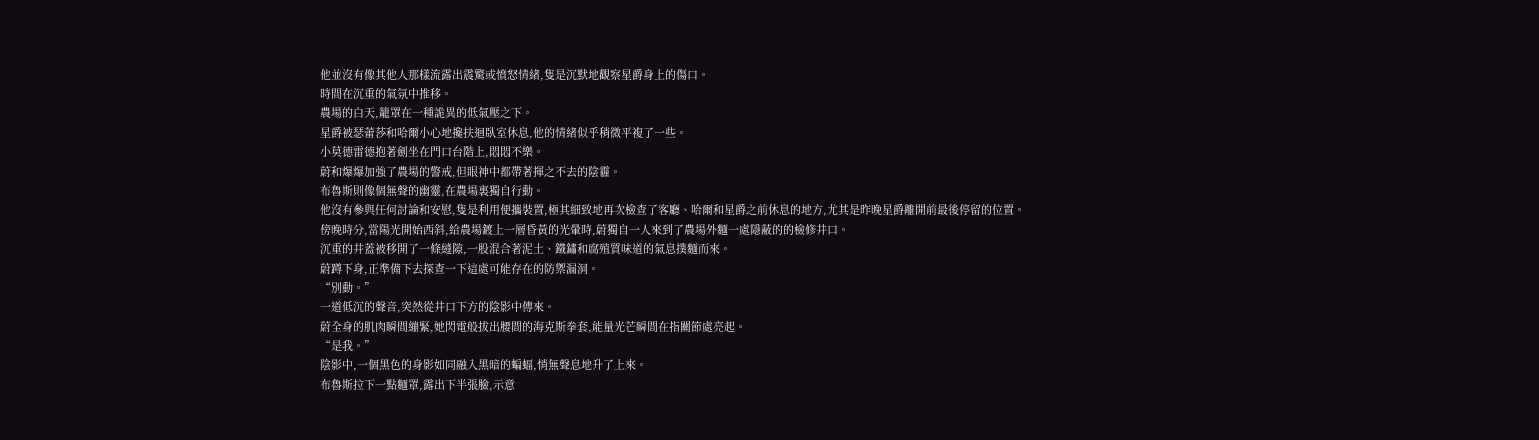他並沒有像其他人那樣流露出震驚或憤怒情緒,隻是沉默地觀察星爵身上的傷口。
時間在沉重的氣氛中推移。
農場的白天,籠罩在一種詭異的低氣壓之下。
星爵被瑟蕾莎和哈爾小心地攙扶迴臥室休息,他的情緒似乎稍微平複了一些。
小莫德雷德抱著劍坐在門口台階上,悶悶不樂。
蔚和爆爆加強了農場的警戒,但眼神中都帶著揮之不去的陰霾。
布魯斯則像個無聲的幽靈,在農場裏獨自行動。
他沒有參與任何討論和安慰,隻是利用便攜裝置,極其細致地再次檢查了客廳、哈爾和星爵之前休息的地方,尤其是昨晚星爵離開前最後停留的位置。
傍晚時分,當陽光開始西斜,給農場鍍上一層昏黃的光暈時,蔚獨自一人來到了農場外麵一處隱蔽的的檢修井口。
沉重的井蓋被移開了一條縫隙,一股混合著泥土、鐵鏽和腐殖質味道的氣息撲麵而來。
蔚蹲下身,正準備下去探查一下這處可能存在的防禦漏洞。
“別動。”
一道低沉的聲音,突然從井口下方的陰影中傳來。
蔚全身的肌肉瞬間繃緊,她閃電般拔出腰間的海克斯拳套,能量光芒瞬間在指關節處亮起。
“是我。”
陰影中,一個黑色的身影如同融入黑暗的蝙蝠,悄無聲息地升了上來。
布魯斯拉下一點麵罩,露出下半張臉,示意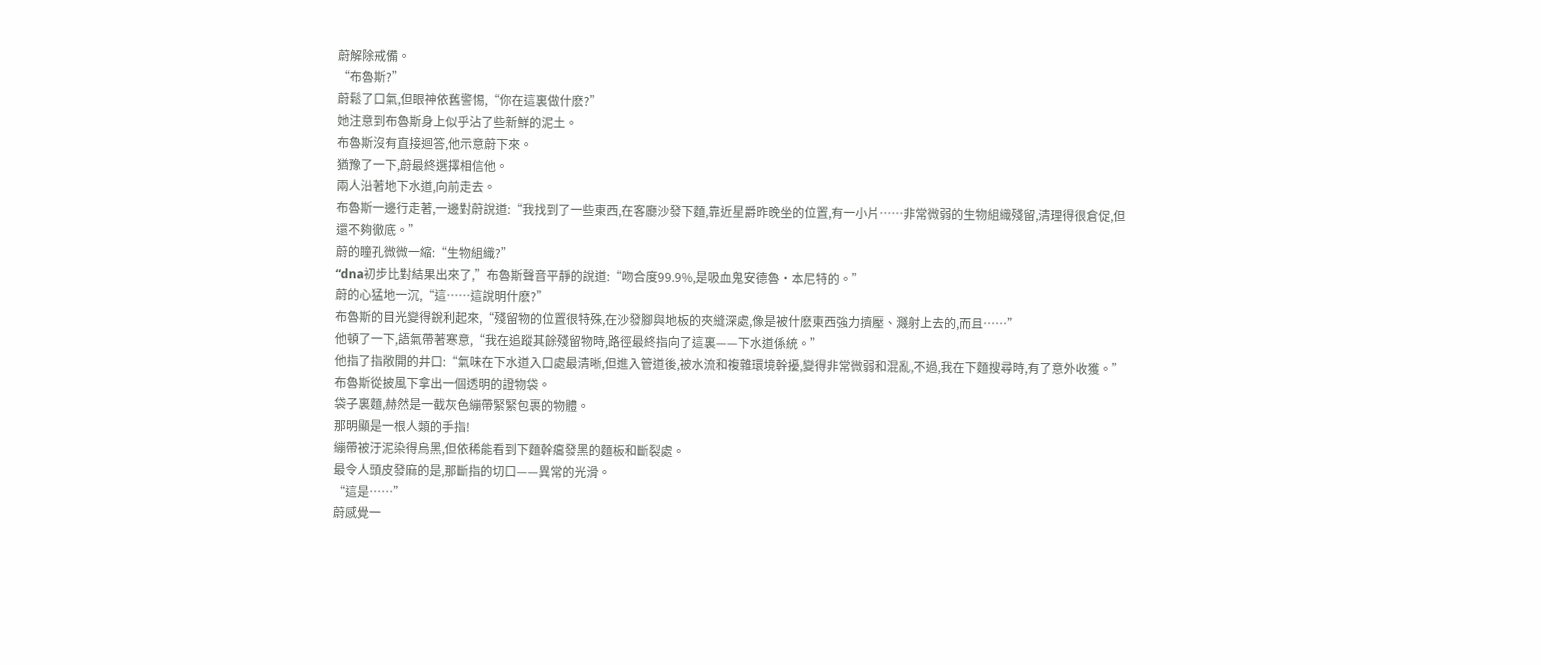蔚解除戒備。
“布魯斯?”
蔚鬆了口氣,但眼神依舊警惕,“你在這裏做什麽?”
她注意到布魯斯身上似乎沾了些新鮮的泥土。
布魯斯沒有直接迴答,他示意蔚下來。
猶豫了一下,蔚最終選擇相信他。
兩人沿著地下水道,向前走去。
布魯斯一邊行走著,一邊對蔚說道:“我找到了一些東西,在客廳沙發下麵,靠近星爵昨晚坐的位置,有一小片……非常微弱的生物組織殘留,清理得很倉促,但還不夠徹底。”
蔚的瞳孔微微一縮:“生物組織?”
“dna初步比對結果出來了,”布魯斯聲音平靜的說道:“吻合度99.9%,是吸血鬼安德魯·本尼特的。”
蔚的心猛地一沉,“這……這說明什麽?”
布魯斯的目光變得銳利起來,“殘留物的位置很特殊,在沙發腳與地板的夾縫深處,像是被什麽東西強力擠壓、濺射上去的,而且……”
他頓了一下,語氣帶著寒意,“我在追蹤其餘殘留物時,路徑最終指向了這裏——下水道係統。”
他指了指敞開的井口:“氣味在下水道入口處最清晰,但進入管道後,被水流和複雜環境幹擾,變得非常微弱和混亂,不過,我在下麵搜尋時,有了意外收獲。”
布魯斯從披風下拿出一個透明的證物袋。
袋子裏麵,赫然是一截灰色繃帶緊緊包裹的物體。
那明顯是一根人類的手指!
繃帶被汙泥染得烏黑,但依稀能看到下麵幹癟發黑的麵板和斷裂處。
最令人頭皮發麻的是,那斷指的切口——異常的光滑。
“這是……”
蔚感覺一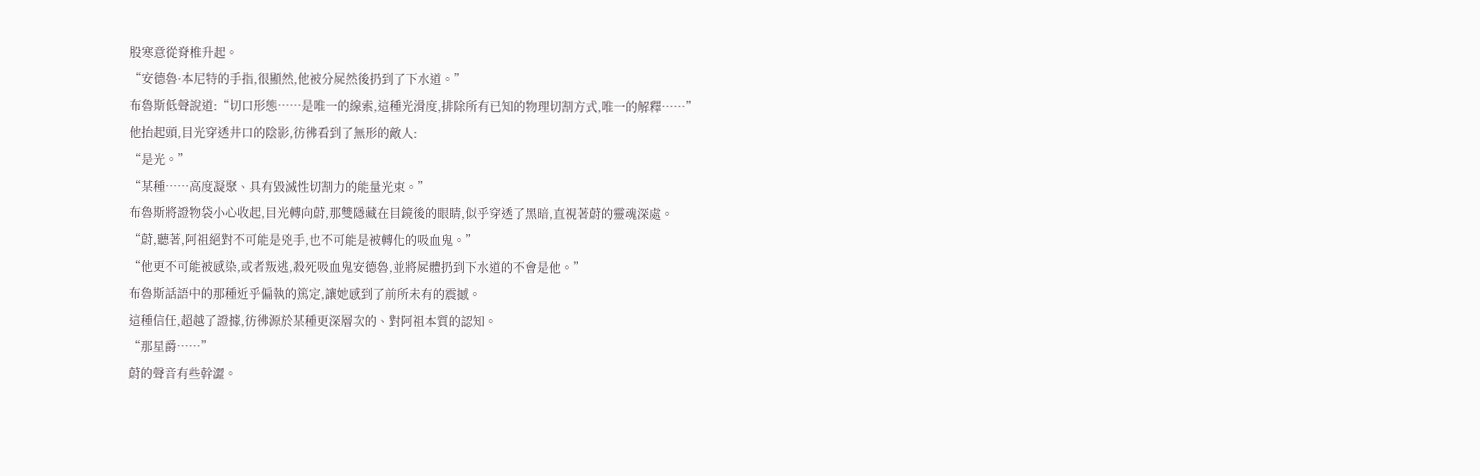股寒意從脊椎升起。
“安德魯·本尼特的手指,很顯然,他被分屍然後扔到了下水道。”
布魯斯低聲說道:“切口形態……是唯一的線索,這種光滑度,排除所有已知的物理切割方式,唯一的解釋……”
他抬起頭,目光穿透井口的陰影,彷彿看到了無形的敵人:
“是光。”
“某種……高度凝聚、具有毀滅性切割力的能量光束。”
布魯斯將證物袋小心收起,目光轉向蔚,那雙隱藏在目鏡後的眼睛,似乎穿透了黑暗,直視著蔚的靈魂深處。
“蔚,聽著,阿祖絕對不可能是兇手,也不可能是被轉化的吸血鬼。”
“他更不可能被感染,或者叛逃,殺死吸血鬼安德魯,並將屍體扔到下水道的不會是他。”
布魯斯話語中的那種近乎偏執的篤定,讓她感到了前所未有的震撼。
這種信任,超越了證據,彷彿源於某種更深層次的、對阿祖本質的認知。
“那星爵……”
蔚的聲音有些幹澀。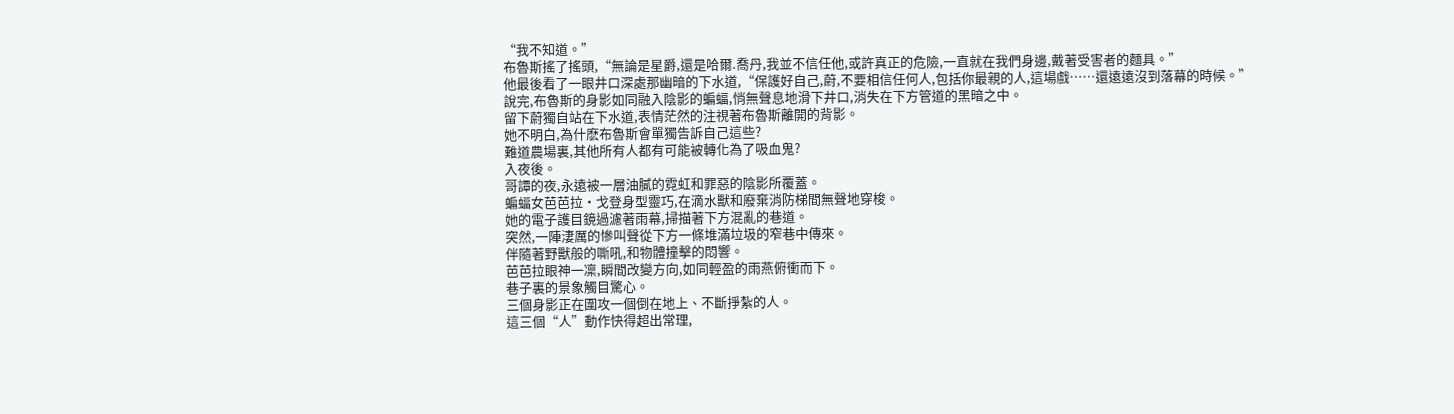“我不知道。”
布魯斯搖了搖頭,“無論是星爵,還是哈爾.喬丹,我並不信任他,或許真正的危險,一直就在我們身邊,戴著受害者的麵具。”
他最後看了一眼井口深處那幽暗的下水道,“保護好自己,蔚,不要相信任何人,包括你最親的人,這場戲……還遠遠沒到落幕的時候。”
說完,布魯斯的身影如同融入陰影的蝙蝠,悄無聲息地滑下井口,消失在下方管道的黑暗之中。
留下蔚獨自站在下水道,表情茫然的注視著布魯斯離開的背影。
她不明白,為什麽布魯斯會單獨告訴自己這些?
難道農場裏,其他所有人都有可能被轉化為了吸血鬼?
入夜後。
哥譚的夜,永遠被一層油膩的霓虹和罪惡的陰影所覆蓋。
蝙蝠女芭芭拉·戈登身型靈巧,在滴水獸和廢棄消防梯間無聲地穿梭。
她的電子護目鏡過濾著雨幕,掃描著下方混亂的巷道。
突然,一陣淒厲的慘叫聲從下方一條堆滿垃圾的窄巷中傳來。
伴隨著野獸般的嘶吼,和物體撞擊的悶響。
芭芭拉眼神一凜,瞬間改變方向,如同輕盈的雨燕俯衝而下。
巷子裏的景象觸目驚心。
三個身影正在圍攻一個倒在地上、不斷掙紮的人。
這三個“人”動作快得超出常理,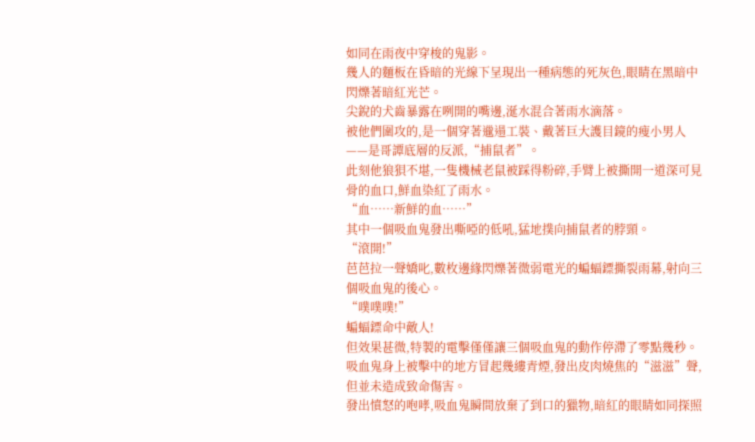如同在雨夜中穿梭的鬼影。
幾人的麵板在昏暗的光線下呈現出一種病態的死灰色,眼睛在黑暗中閃爍著暗紅光芒。
尖銳的犬齒暴露在咧開的嘴邊,涎水混合著雨水滴落。
被他們圍攻的,是一個穿著邋遢工裝、戴著巨大護目鏡的瘦小男人——是哥譚底層的反派,“捕鼠者”。
此刻他狼狽不堪,一隻機械老鼠被踩得粉碎,手臂上被撕開一道深可見骨的血口,鮮血染紅了雨水。
“血……新鮮的血……”
其中一個吸血鬼發出嘶啞的低吼,猛地撲向捕鼠者的脖頸。
“滾開!”
芭芭拉一聲嬌叱,數枚邊緣閃爍著微弱電光的蝙蝠鏢撕裂雨幕,射向三個吸血鬼的後心。
“噗噗噗!”
蝙蝠鏢命中敵人!
但效果甚微,特製的電擊僅僅讓三個吸血鬼的動作停滯了零點幾秒。
吸血鬼身上被擊中的地方冒起幾縷青煙,發出皮肉燒焦的“滋滋”聲,但並未造成致命傷害。
發出憤怒的咆哮,吸血鬼瞬間放棄了到口的獵物,暗紅的眼睛如同探照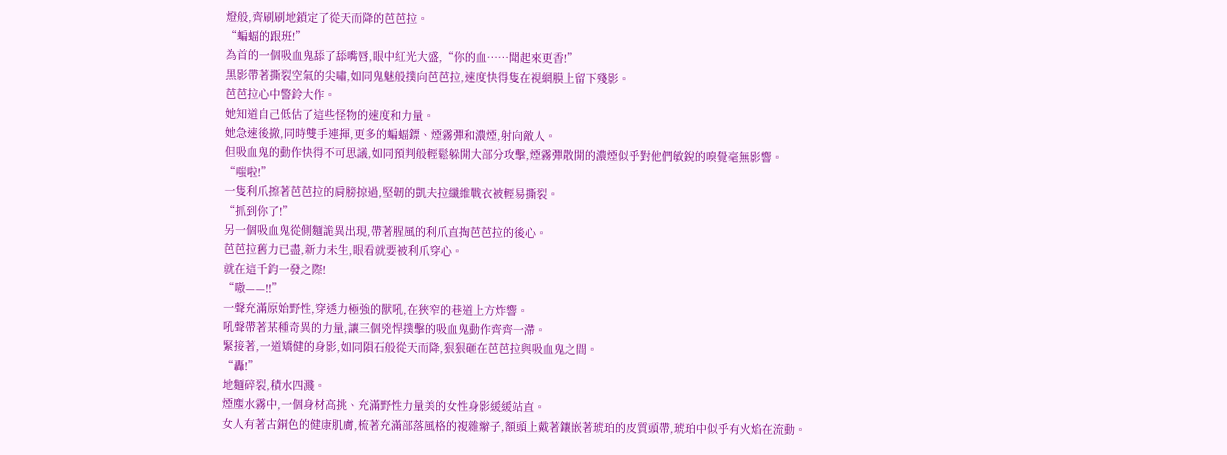燈般,齊刷刷地鎖定了從天而降的芭芭拉。
“蝙蝠的跟班!”
為首的一個吸血鬼舔了舔嘴唇,眼中紅光大盛,“你的血……聞起來更香!”
黑影帶著撕裂空氣的尖嘯,如同鬼魅般撲向芭芭拉,速度快得隻在視網膜上留下殘影。
芭芭拉心中警鈴大作。
她知道自己低估了這些怪物的速度和力量。
她急速後撤,同時雙手連揮,更多的蝙蝠鏢、煙霧彈和濃煙,射向敵人。
但吸血鬼的動作快得不可思議,如同預判般輕鬆躲開大部分攻擊,煙霧彈散開的濃煙似乎對他們敏銳的嗅覺毫無影響。
“嗤啦!”
一隻利爪擦著芭芭拉的肩膀掠過,堅韌的凱夫拉纖維戰衣被輕易撕裂。
“抓到你了!”
另一個吸血鬼從側麵詭異出現,帶著腥風的利爪直掏芭芭拉的後心。
芭芭拉舊力已盡,新力未生,眼看就要被利爪穿心。
就在這千鈞一發之際!
“嗷——!!”
一聲充滿原始野性,穿透力極強的獸吼,在狹窄的巷道上方炸響。
吼聲帶著某種奇異的力量,讓三個兇悍撲擊的吸血鬼動作齊齊一滯。
緊接著,一道矯健的身影,如同隕石般從天而降,狠狠砸在芭芭拉與吸血鬼之間。
“轟!”
地麵碎裂,積水四濺。
煙塵水霧中,一個身材高挑、充滿野性力量美的女性身影緩緩站直。
女人有著古銅色的健康肌膚,梳著充滿部落風格的複雜辮子,額頭上戴著鑲嵌著琥珀的皮質頭帶,琥珀中似乎有火焰在流動。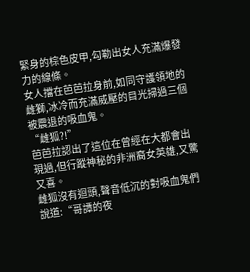緊身的棕色皮甲,勾勒出女人充滿爆發力的線條。
女人擋在芭芭拉身前,如同守護領地的雌獅,冰冷而充滿威壓的目光掃過三個被震退的吸血鬼。
“雌狐?!”
芭芭拉認出了這位在曾經在大都會出現過,但行蹤神秘的非洲裔女英雄,又驚又喜。
雌狐沒有迴頭,聲音低沉的對吸血鬼們說道:“哥譚的夜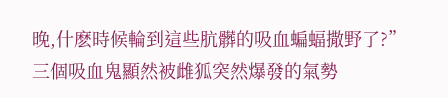晚,什麽時候輪到這些肮髒的吸血蝙蝠撒野了?”
三個吸血鬼顯然被雌狐突然爆發的氣勢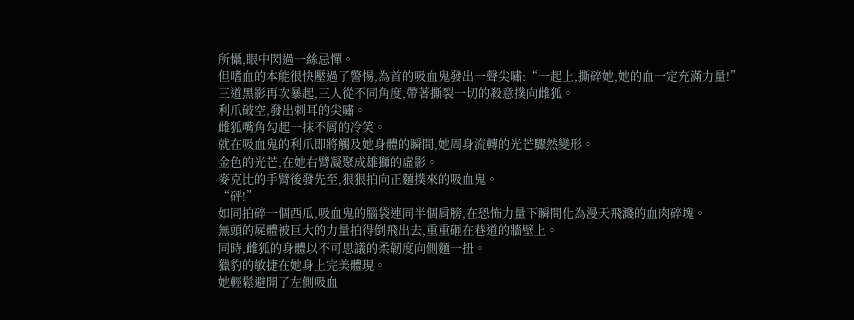所懾,眼中閃過一絲忌憚。
但嗜血的本能很快壓過了警惕,為首的吸血鬼發出一聲尖嘯:“一起上,撕碎她,她的血一定充滿力量!”
三道黑影再次暴起,三人從不同角度,帶著撕裂一切的殺意撲向雌狐。
利爪破空,發出刺耳的尖嘯。
雌狐嘴角勾起一抹不屑的冷笑。
就在吸血鬼的利爪即將觸及她身體的瞬間,她周身流轉的光芒驟然變形。
金色的光芒,在她右臂凝聚成雄獅的虛影。
麥克比的手臂後發先至,狠狠拍向正麵撲來的吸血鬼。
“砰!”
如同拍碎一個西瓜,吸血鬼的腦袋連同半個肩膀,在恐怖力量下瞬間化為漫天飛濺的血肉碎塊。
無頭的屍體被巨大的力量拍得倒飛出去,重重砸在巷道的牆壁上。
同時,雌狐的身體以不可思議的柔韌度向側麵一扭。
獵豹的敏捷在她身上完美體現。
她輕鬆避開了左側吸血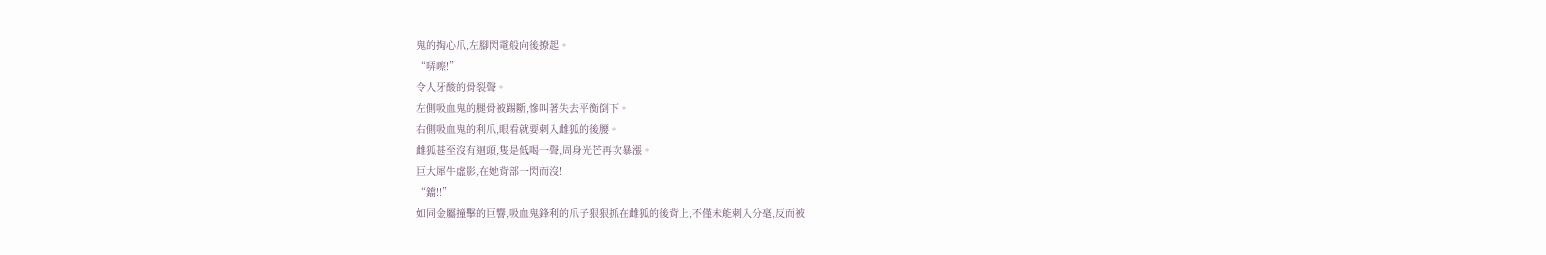鬼的掏心爪,左腳閃電般向後撩起。
“哢嚓!”
令人牙酸的骨裂聲。
左側吸血鬼的腿骨被踢斷,慘叫著失去平衡倒下。
右側吸血鬼的利爪,眼看就要刺入雌狐的後腰。
雌狐甚至沒有迴頭,隻是低喝一聲,周身光芒再次暴漲。
巨大犀牛虛影,在她背部一閃而沒!
“鐺!!”
如同金屬撞擊的巨響,吸血鬼鋒利的爪子狠狠抓在雌狐的後背上,不僅未能刺入分毫,反而被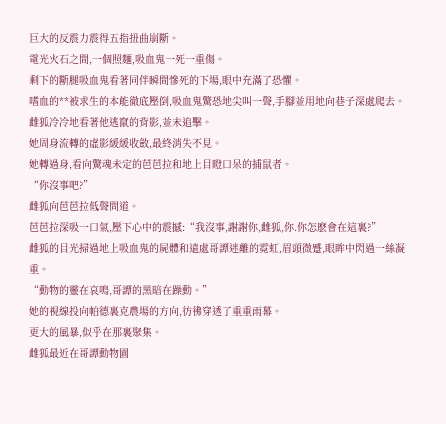巨大的反震力震得五指扭曲崩斷。
電光火石之間,一個照麵,吸血鬼一死一重傷。
剩下的斷腿吸血鬼看著同伴瞬間慘死的下場,眼中充滿了恐懼。
嗜血的**被求生的本能徹底壓倒,吸血鬼驚恐地尖叫一聲,手腳並用地向巷子深處爬去。
雌狐冷冷地看著他逃竄的背影,並未追擊。
她周身流轉的虛影緩緩收斂,最終消失不見。
她轉過身,看向驚魂未定的芭芭拉和地上目瞪口呆的捕鼠者。
“你沒事吧?”
雌狐向芭芭拉低聲問道。
芭芭拉深吸一口氣,壓下心中的震撼:“我沒事,謝謝你,雌狐,你.你怎麽會在這裏?”
雌狐的目光掃過地上吸血鬼的屍體和遠處哥譚迷離的霓虹,眉頭微蹙,眼眸中閃過一絲凝重。
“動物的靈在哀鳴,哥譚的黑暗在躁動。”
她的視線投向帕德裏克農場的方向,彷彿穿透了重重雨幕。
更大的風暴,似乎在那裏聚集。
雌狐最近在哥譚動物園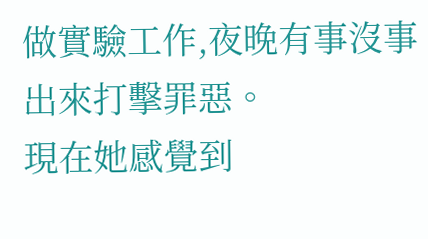做實驗工作,夜晚有事沒事出來打擊罪惡。
現在她感覺到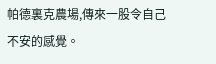帕德裏克農場,傳來一股令自己不安的感覺。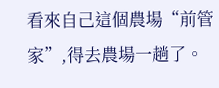看來自己這個農場“前管家”,得去農場一趟了。